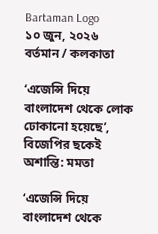Bartaman Logo
১০ জুন, ২০২৬
বর্তমান / কলকাতা

‘এজেন্সি দিয়ে বাংলাদেশ থেকে লোক ঢোকানো হয়েছে’, বিজেপির ছকেই অশান্তি: মমতা

‘এজেন্সি দিয়ে বাংলাদেশ থেকে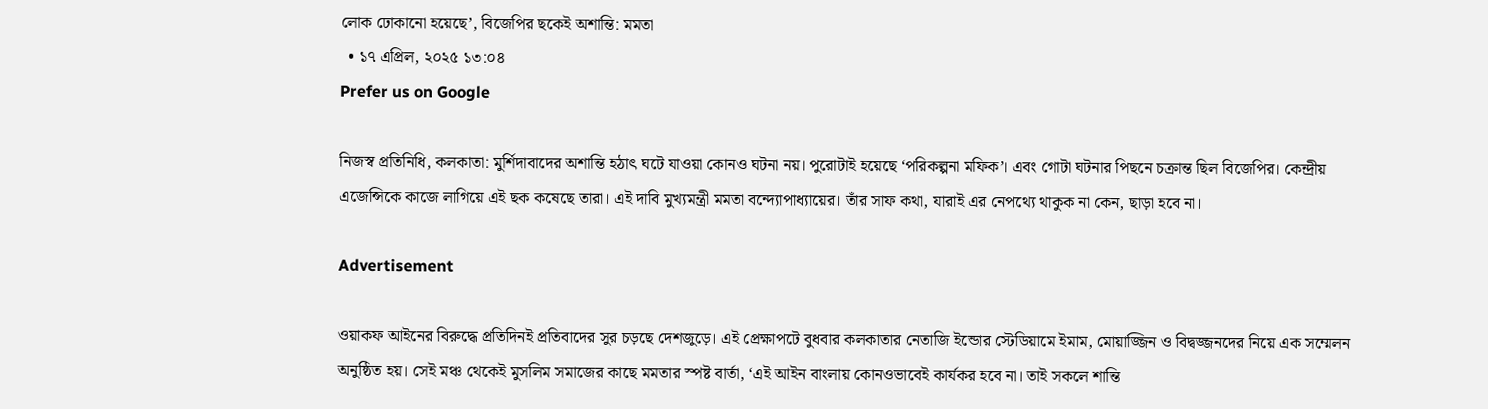লোক ঢোকানো হয়েছে’, বিজেপির ছকেই অশান্তি: মমতা
  • ১৭ এপ্রিল, ২০২৫ ১৩:০৪
Prefer us on Google

নিজস্ব প্রতিনিধি, কলকাতা: মুর্শিদাবাদের অশান্তি হঠাৎ ঘটে যাওয়া কোনও ঘটনা নয়। পুরোটাই হয়েছে ‘পরিকল্পনা মফিক’। এবং গোটা ঘটনার পিছনে চক্রান্ত ছিল বিজেপির। কেন্দ্রীয় এজেন্সিকে কাজে লাগিয়ে এই ছক কষেছে তারা। এই দাবি মুখ্যমন্ত্রী মমতা বন্দ্যোপাধ্যায়ের। তাঁর সাফ কথা, যারাই এর নেপথ্যে থাকুক না কেন, ছাড়া হবে না।

Advertisement

ওয়াকফ আইনের বিরুদ্ধে প্রতিদিনই প্রতিবাদের সুর চড়ছে দেশজুড়ে। এই প্রেক্ষাপটে বুধবার কলকাতার নেতাজি ইন্ডোর স্টেডিয়ামে ইমাম, মোয়াজ্জিন ও বিদ্বজ্জনদের নিয়ে এক সম্মেলন অনুষ্ঠিত হয়। সেই মঞ্চ থেকেই মুসলিম সমাজের কাছে মমতার স্পষ্ট বার্তা, ‘এই আইন বাংলায় কোনওভাবেই কার্যকর হবে না। তাই সকলে শান্তি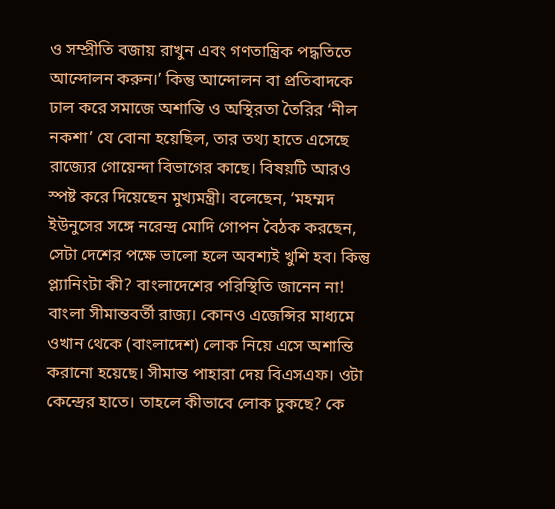ও সম্প্রীতি বজায় রাখুন এবং গণতান্ত্রিক পদ্ধতিতে আন্দোলন করুন।’ কিন্তু আন্দোলন বা প্রতিবাদকে ঢাল করে সমাজে অশান্তি ও অস্থিরতা তৈরির ‘নীল নকশা’ যে বোনা হয়েছিল, তার তথ্য হাতে এসেছে রাজ্যের গোয়েন্দা বিভাগের কাছে। বিষয়টি আরও স্পষ্ট করে দিয়েছেন মুখ্যমন্ত্রী। বলেছেন, ‘মহম্মদ ইউনুসের সঙ্গে নরেন্দ্র মোদি গোপন বৈঠক করছেন, সেটা দেশের পক্ষে ভালো হলে অবশ্যই খুশি হব। কিন্তু প্ল্যানিংটা কী? বাংলাদেশের পরিস্থিতি জানেন না! বাংলা সীমান্তবর্তী রাজ্য। কোনও এজেন্সির মাধ্যমে ওখান থেকে (বাংলাদেশ) লোক নিয়ে এসে অশান্তি করানো হয়েছে। সীমান্ত পাহারা দেয় বিএসএফ। ওটা কেন্দ্রের হাতে। তাহলে কীভাবে লোক ঢুকছে? কে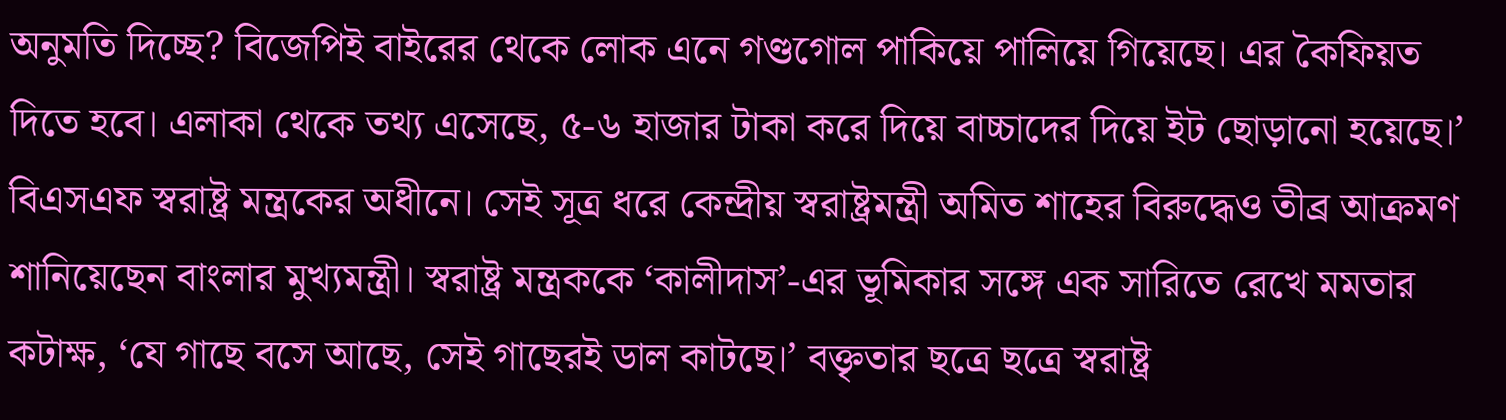অনুমতি দিচ্ছে? বিজেপিই বাইরের থেকে লোক এনে গণ্ডগোল পাকিয়ে পালিয়ে গিয়েছে। এর কৈফিয়ত দিতে হবে। এলাকা থেকে তথ্য এসেছে, ৫-৬ হাজার টাকা করে দিয়ে বাচ্চাদের দিয়ে ইট ছোড়ানো হয়েছে।’
বিএসএফ স্বরাষ্ট্র মন্ত্রকের অধীনে। সেই সূত্র ধরে কেন্দ্রীয় স্বরাষ্ট্রমন্ত্রী অমিত শাহের বিরুদ্ধেও তীব্র আক্রমণ শানিয়েছেন বাংলার মুখ্যমন্ত্রী। স্বরাষ্ট্র মন্ত্রককে ‘কালীদাস’-এর ভূমিকার সঙ্গে এক সারিতে রেখে মমতার কটাক্ষ, ‘যে গাছে বসে আছে, সেই গাছেরই ডাল কাটছে।’ বক্তৃতার ছত্রে ছত্রে স্বরাষ্ট্র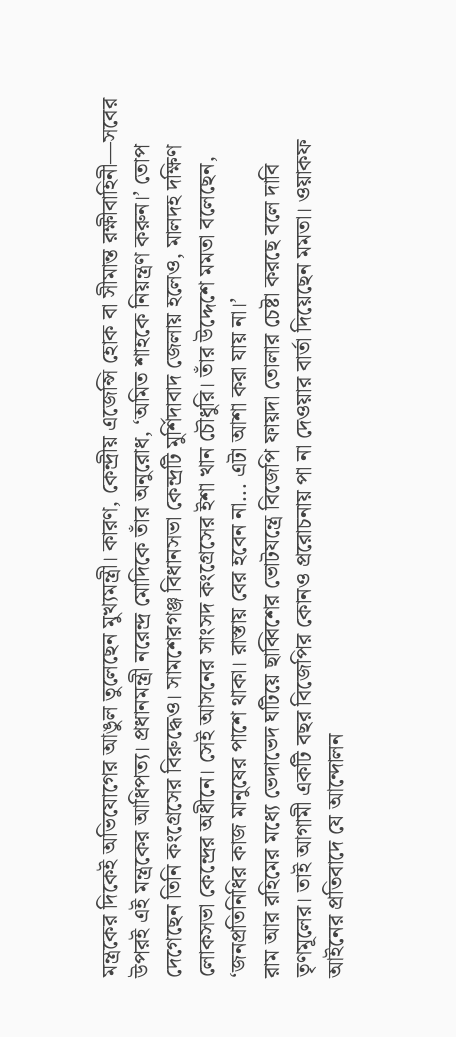মন্ত্রকের দিকেই অভিযোগের আঙুল তুলেছেন মুখ্যমন্ত্রী। কারণ, কেন্দ্রীয় এজেন্সি হোক বা সীমান্ত রক্ষীবাহিনী—সবের উপরই এই মন্ত্রকের আধিপত্য। প্রধানমন্ত্রী নরেন্দ্র মোদিকে তাঁর অনুরোধ, ‘অমিত শাহকে নিয়ন্ত্রণ করুন।’ তোপ দেগেছেন তিনি কংগ্রেসের বিরুদ্ধেও। সামশেরগঞ্জ বিধানসভা কেন্দ্রটি মুর্শিদাবাদ জেলায় হলেও, মালদহ দক্ষিণ লোকসভা কেন্দ্রের অধীনে। সেই আসনের সাংসদ কংগ্রেসের ইশা খান চৌধুরি। তাঁর উদ্দেশে মমতা বলেছেন, ‘জনপ্রতিনিধির কাজ মানুষের পাশে থাকা। রাস্তায় বের হবেন না... এটা আশা করা যায় না।’
রাম আর রহিমের মধ্যে ভেদাভেদ ঘটিয়ে ছাব্বিশের ভোটযন্ত্রে বিজেপি ফায়দা তোলার চেষ্টা করছে বলে দাবি তৃণমূলের। তাই আগামী একটি বছর বিজেপির কোনও প্ররোচনায় পা না দেওয়ার বার্তা দিয়েছেন মমতা। ওয়াকফ আইনের প্রতিবাদে যে আন্দোলন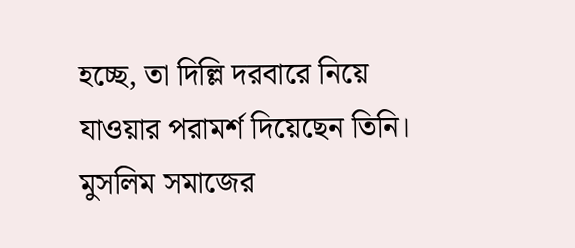হচ্ছে, তা দিল্লি দরবারে নিয়ে যাওয়ার পরামর্শ দিয়েছেন তিনি। মুসলিম সমাজের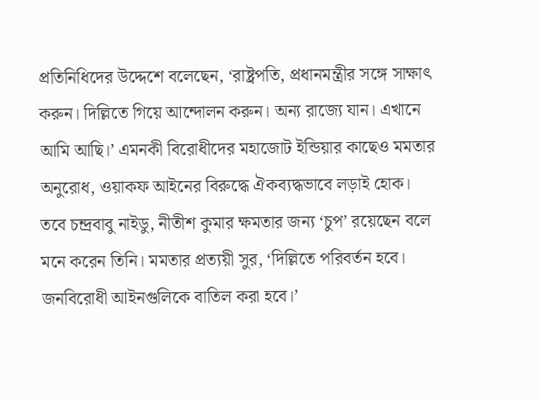প্রতিনিধিদের উদ্দেশে বলেছেন, ‘রাষ্ট্রপতি, প্রধানমন্ত্রীর সঙ্গে সাক্ষাৎ করুন। দিল্লিতে গিয়ে আন্দোলন করুন। অন্য রাজ্যে যান। এখানে আমি আছি।’ এমনকী বিরোধীদের মহাজোট ইন্ডিয়ার কাছেও মমতার অনুরোধ, ওয়াকফ আইনের বিরুদ্ধে ঐকব্যদ্ধভাবে লড়াই হোক। তবে চন্দ্রবাবু নাইডু, নীতীশ কুমার ক্ষমতার জন্য ‘চুপ’ রয়েছেন বলে মনে করেন তিনি। মমতার প্রত্যয়ী সুর, ‘দিল্লিতে পরিবর্তন হবে। জনবিরোধী আইনগুলিকে বাতিল করা হবে।’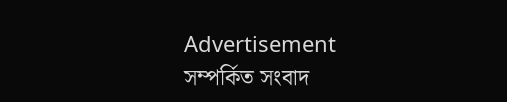Advertisement
সম্পর্কিত সংবাদ